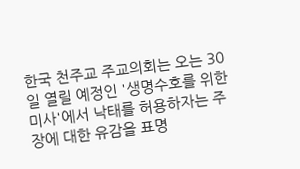한국 천주교 주교의회는 오는 30일 열릴 예정인 '생명수호를 위한 미사'에서 낙태를 허용하자는 주장에 대한 유감을 표명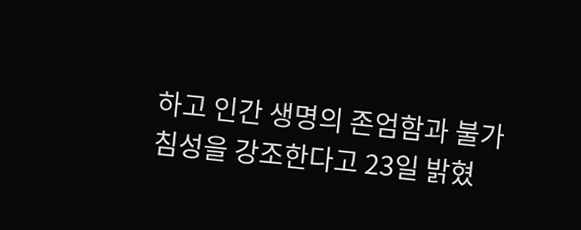하고 인간 생명의 존엄함과 불가침성을 강조한다고 23일 밝혔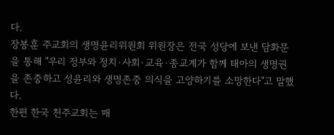다.
장봉훈 주교회의 생명윤리위원회 위원장은 전국 성당에 보낸 담화문을 통해 "우리 정부와 정치·사회·교육·종교계가 함께 태아의 생명권을 존중하고 성윤리와 생명존중 의식을 고양하기를 소망한다"고 말했다.
한편 한국 천주교회는 매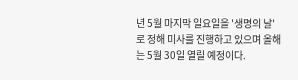년 5월 마지막 일요일을 '생명의 날'로 정해 미사를 진행하고 있으며 올해는 5월 30일 열릴 예정이다.